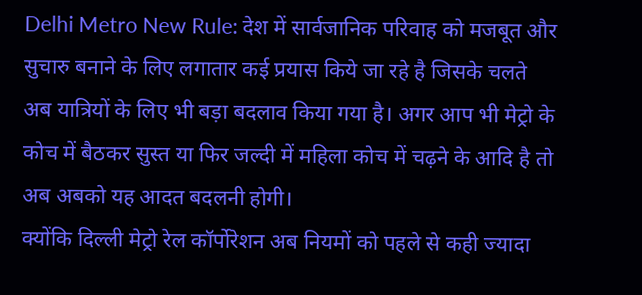Delhi Metro New Rule: देश में सार्वजानिक परिवाह को मजबूत और सुचारु बनाने के लिए लगातार कई प्रयास किये जा रहे है जिसके चलते अब यात्रियों के लिए भी बड़ा बदलाव किया गया है। अगर आप भी मेट्रो के कोच में बैठकर सुस्त या फिर जल्दी में महिला कोच में चढ़ने के आदि है तो अब अबको यह आदत बदलनी होगी।
क्योंकि दिल्ली मेट्रो रेल कॉर्पोरेशन अब नियमों को पहले से कही ज्यादा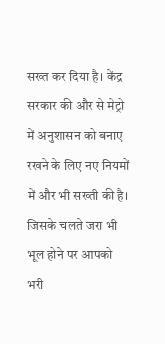सख्त कर दिया है। केंद्र सरकार की और से मेट्रो में अनुशासन को बनाए रखने के लिए नए नियमों में और भी सख्ती की है। जिसके चलते जरा भी भूल होने पर आपको भरी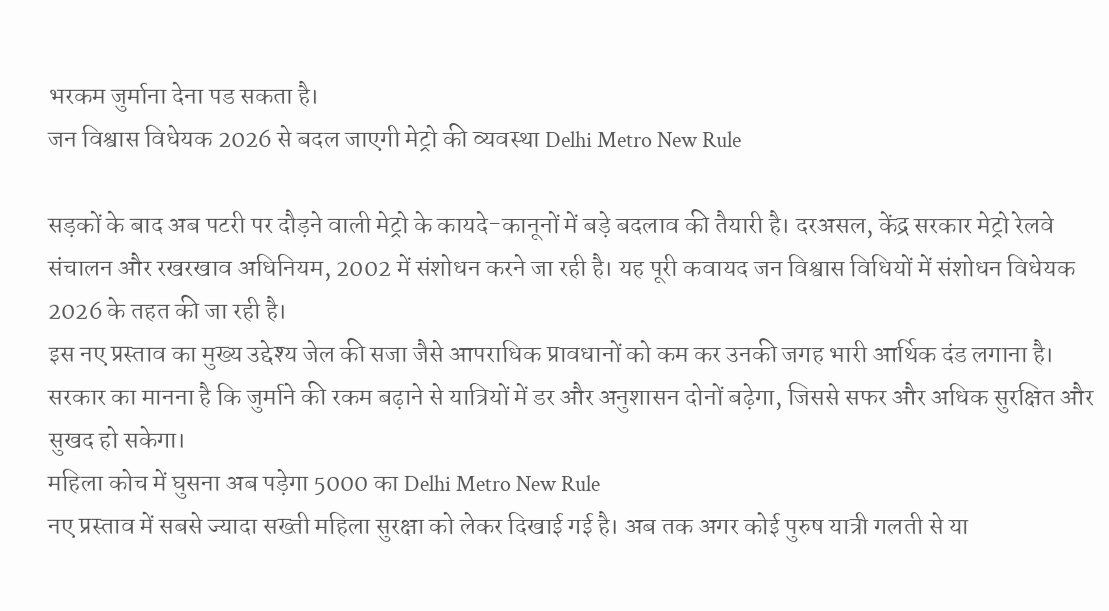भरकम जुर्माना देना पड सकता है।
जन विश्वास विधेयक 2026 से बदल जाएगी मेट्रो की व्यवस्था Delhi Metro New Rule

सड़कों के बाद अब पटरी पर दौड़ने वाली मेट्रो के कायदे-कानूनों में बड़े बदलाव की तैयारी है। दरअसल, केंद्र सरकार मेट्रो रेलवे संचालन और रखरखाव अधिनियम, 2002 में संशोधन करने जा रही है। यह पूरी कवायद जन विश्वास विधियों में संशोधन विधेयक 2026 के तहत की जा रही है।
इस नए प्रस्ताव का मुख्य उद्देश्य जेल की सजा जैसे आपराधिक प्रावधानों को कम कर उनकी जगह भारी आर्थिक दंड लगाना है। सरकार का मानना है कि जुर्माने की रकम बढ़ाने से यात्रियों में डर और अनुशासन दोनों बढ़ेगा, जिससे सफर और अधिक सुरक्षित और सुखद हो सकेगा।
महिला कोच में घुसना अब पड़ेगा 5000 का Delhi Metro New Rule
नए प्रस्ताव में सबसे ज्यादा सख्ती महिला सुरक्षा को लेकर दिखाई गई है। अब तक अगर कोई पुरुष यात्री गलती से या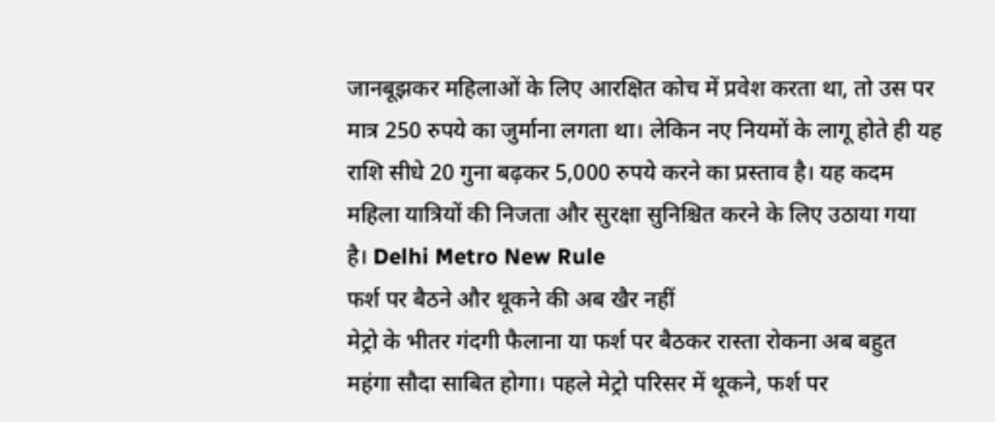जानबूझकर महिलाओं के लिए आरक्षित कोच में प्रवेश करता था, तो उस पर मात्र 250 रुपये का जुर्माना लगता था। लेकिन नए नियमों के लागू होते ही यह राशि सीधे 20 गुना बढ़कर 5,000 रुपये करने का प्रस्ताव है। यह कदम महिला यात्रियों की निजता और सुरक्षा सुनिश्चित करने के लिए उठाया गया है। Delhi Metro New Rule
फर्श पर बैठने और थूकने की अब खैर नहीं
मेट्रो के भीतर गंदगी फैलाना या फर्श पर बैठकर रास्ता रोकना अब बहुत महंगा सौदा साबित होगा। पहले मेट्रो परिसर में थूकने, फर्श पर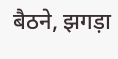बैठने, झगड़ा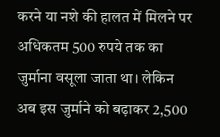करने या नशे की हालत में मिलने पर अधिकतम 500 रुपये तक का जुर्माना वसूला जाता था। लेकिन अब इस जुर्माने को बढ़ाकर 2,500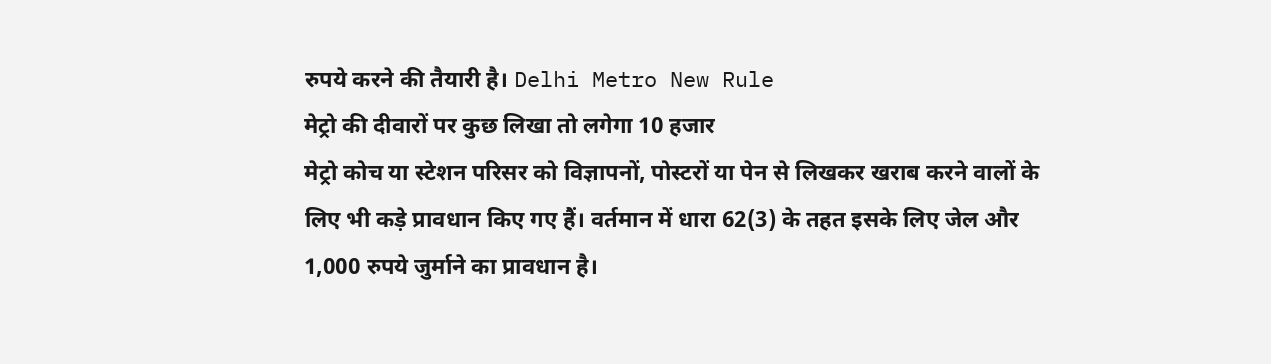रुपये करने की तैयारी है। Delhi Metro New Rule
मेट्रो की दीवारों पर कुछ लिखा तो लगेगा 10 हजार
मेट्रो कोच या स्टेशन परिसर को विज्ञापनों, पोस्टरों या पेन से लिखकर खराब करने वालों के लिए भी कड़े प्रावधान किए गए हैं। वर्तमान में धारा 62(3) के तहत इसके लिए जेल और 1,000 रुपये जुर्माने का प्रावधान है।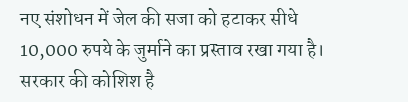नए संशोधन में जेल की सजा को हटाकर सीधे 10,000 रुपये के जुर्माने का प्रस्ताव रखा गया है। सरकार की कोशिश है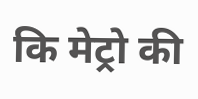कि मेट्रो की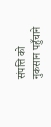संपत्ति को नुकसान पहुँचाने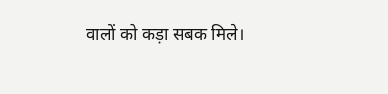वालों को कड़ा सबक मिले।